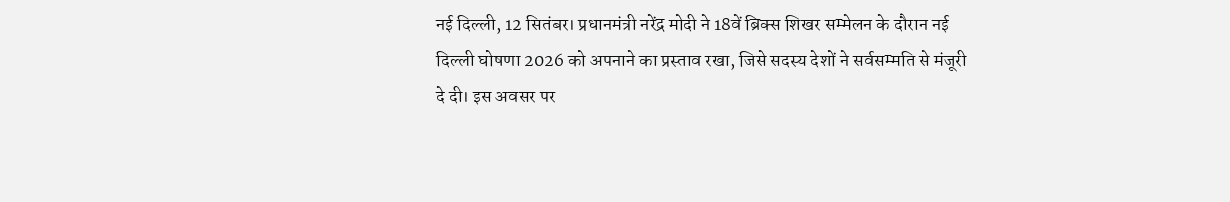नई दिल्ली, 12 सितंबर। प्रधानमंत्री नरेंद्र मोदी ने 18वें ब्रिक्स शिखर सम्मेलन के दौरान नई दिल्ली घोषणा 2026 को अपनाने का प्रस्ताव रखा, जिसे सदस्य देशों ने सर्वसम्मति से मंजूरी दे दी। इस अवसर पर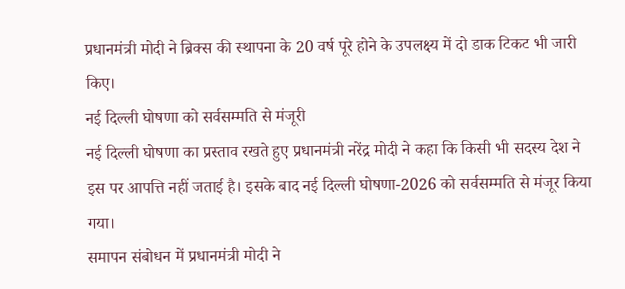प्रधानमंत्री मोदी ने ब्रिक्स की स्थापना के 20 वर्ष पूरे होने के उपलक्ष्य में दो डाक टिकट भी जारी किए।
नई दिल्ली घोषणा को सर्वसम्मति से मंजूरी
नई दिल्ली घोषणा का प्रस्ताव रखते हुए प्रधानमंत्री नरेंद्र मोदी ने कहा कि किसी भी सदस्य देश ने इस पर आपत्ति नहीं जताई है। इसके बाद नई दिल्ली घोषणा-2026 को सर्वसम्मति से मंजूर किया गया।
समापन संबोधन में प्रधानमंत्री मोदी ने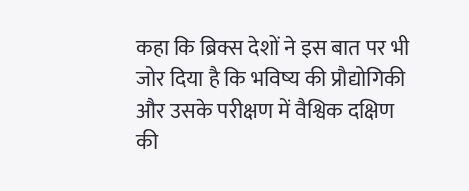कहा कि ब्रिक्स देशों ने इस बात पर भी जोर दिया है कि भविष्य की प्रौद्योगिकी और उसके परीक्षण में वैश्विक दक्षिण की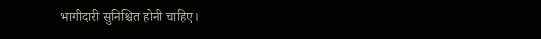भागीदारी सुनिश्चित होनी चाहिए।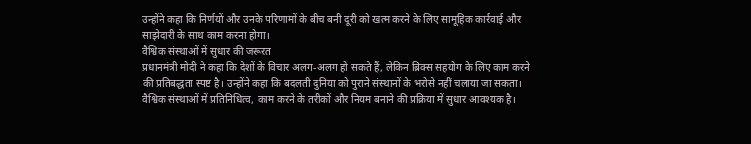उन्होंने कहा कि निर्णयों और उनके परिणामों के बीच बनी दूरी को खत्म करने के लिए सामूहिक कार्रवाई और साझेदारी के साथ काम करना होगा।
वैश्विक संस्थाओं में सुधार की जरूरत
प्रधानमंत्री मोदी ने कहा कि देशों के विचार अलग-अलग हो सकते हैं, लेकिन ब्रिक्स सहयोग के लिए काम करने की प्रतिबद्धता स्पष्ट है। उन्होंने कहा कि बदलती दुनिया को पुराने संस्थानों के भरोसे नहीं चलाया जा सकता। वैश्विक संस्थाओं में प्रतिनिधित्व, काम करने के तरीकों और नियम बनाने की प्रक्रिया में सुधार आवश्यक है।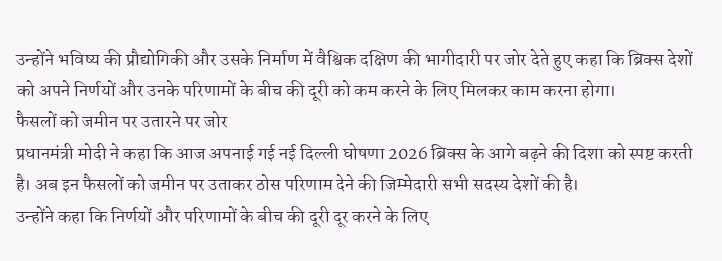उन्होंने भविष्य की प्रौद्योगिकी और उसके निर्माण में वैश्विक दक्षिण की भागीदारी पर जोर देते हुए कहा कि ब्रिक्स देशों को अपने निर्णयों और उनके परिणामों के बीच की दूरी को कम करने के लिए मिलकर काम करना होगा।
फैसलों को जमीन पर उतारने पर जोर
प्रधानमंत्री मोदी ने कहा कि आज अपनाई गई नई दिल्ली घोषणा 2026 ब्रिक्स के आगे बढ़ने की दिशा को स्पष्ट करती है। अब इन फैसलों को जमीन पर उताकर ठोस परिणाम देने की जिम्मेदारी सभी सदस्य देशों की है।
उन्होंने कहा कि निर्णयों और परिणामों के बीच की दूरी दूर करने के लिए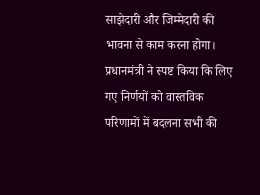साझेदारी और जिम्मेदारी की भावना से काम करना होगा। प्रधानमंत्री ने स्पष्ट किया कि लिए गए निर्णयों को वास्तविक परिणामों में बदलना सभी की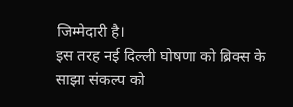जिम्मेदारी है।
इस तरह नई दिल्ली घोषणा को ब्रिक्स के साझा संकल्प को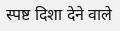स्पष्ट दिशा देने वाले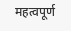महत्वपूर्ण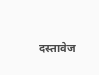दस्तावेज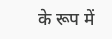के रूप में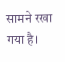सामने रखा गया है।